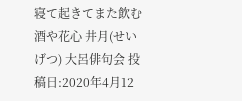寝て起きてまた飲む酒や花心 井月(せいげつ) 大呂俳句会 投稿日:2020年4月12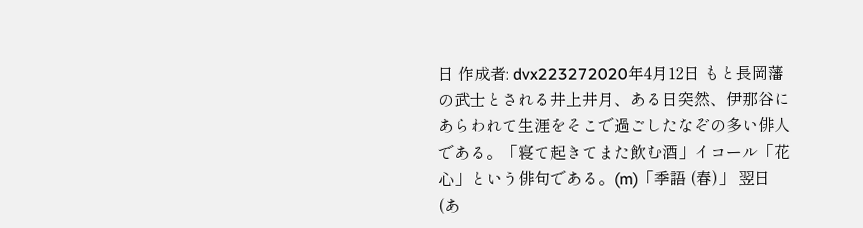日 作成者: dvx223272020年4月12日 もと長岡藩の武士とされる井上井月、ある日突然、伊那谷にあらわれて生涯をそこで過ごしたなぞの多い俳人である。「寝て起きてまた飲む酒」イコール「花心」という俳句である。(m)「季語 (春)」 翌日(あ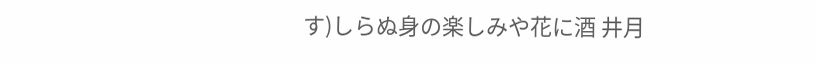す)しらぬ身の楽しみや花に酒 井月